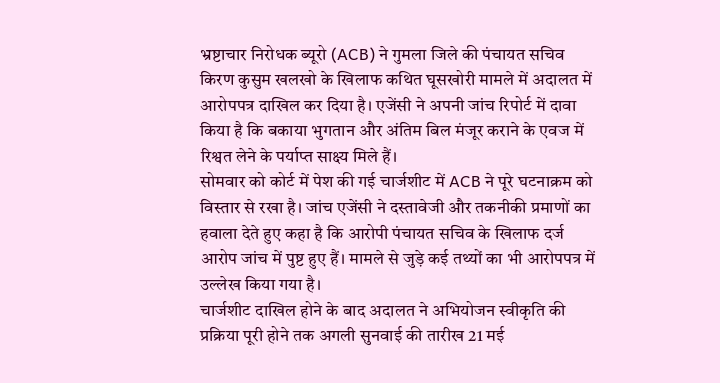भ्रष्टाचार निरोधक ब्यूरो (ACB) ने गुमला जिले की पंचायत सचिव किरण कुसुम खलखो के खिलाफ कथित घूसखोरी मामले में अदालत में आरोपपत्र दाखिल कर दिया है। एजेंसी ने अपनी जांच रिपोर्ट में दावा किया है कि बकाया भुगतान और अंतिम बिल मंजूर कराने के एवज में रिश्वत लेने के पर्याप्त साक्ष्य मिले हैं।
सोमवार को कोर्ट में पेश की गई चार्जशीट में ACB ने पूरे घटनाक्रम को विस्तार से रखा है। जांच एजेंसी ने दस्तावेजी और तकनीकी प्रमाणों का हवाला देते हुए कहा है कि आरोपी पंचायत सचिव के खिलाफ दर्ज आरोप जांच में पुष्ट हुए हैं। मामले से जुड़े कई तथ्यों का भी आरोपपत्र में उल्लेख किया गया है।
चार्जशीट दाखिल होने के बाद अदालत ने अभियोजन स्वीकृति की प्रक्रिया पूरी होने तक अगली सुनवाई की तारीख 21 मई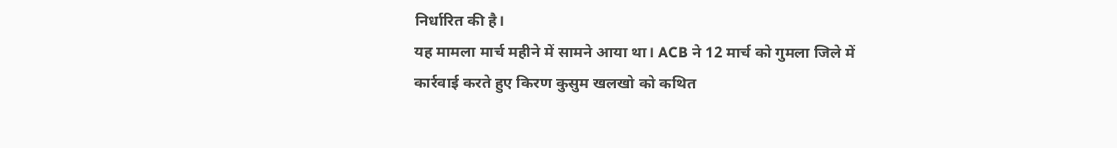निर्धारित की है।
यह मामला मार्च महीने में सामने आया था। ACB ने 12 मार्च को गुमला जिले में कार्रवाई करते हुए किरण कुसुम खलखो को कथित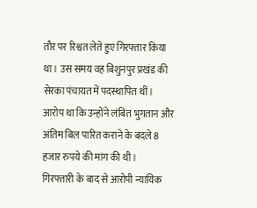तौर पर रिश्वत लेते हुए गिरफ्तार किया था। उस समय वह बिशुनपुर प्रखंड की सेरका पंचायत में पदस्थापित थीं। आरोप था कि उन्होंने लंबित भुगतान और अंतिम बिल पारित कराने के बदले 8 हजार रुपये की मांग की थी।
गिरफ्तारी के बाद से आरोपी न्यायिक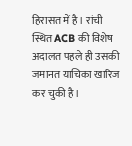हिरासत में है। रांची स्थित ACB की विशेष अदालत पहले ही उसकी जमानत याचिका खारिज कर चुकी है।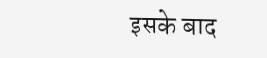इसके बाद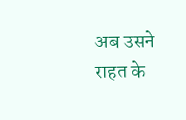अब उसने राहत के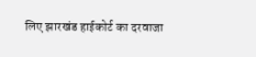लिए झारखंड हाईकोर्ट का दरवाजा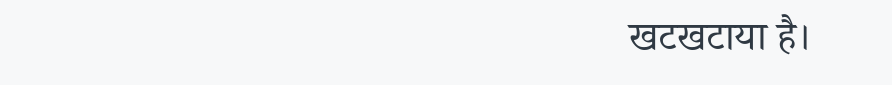खटखटाया है।